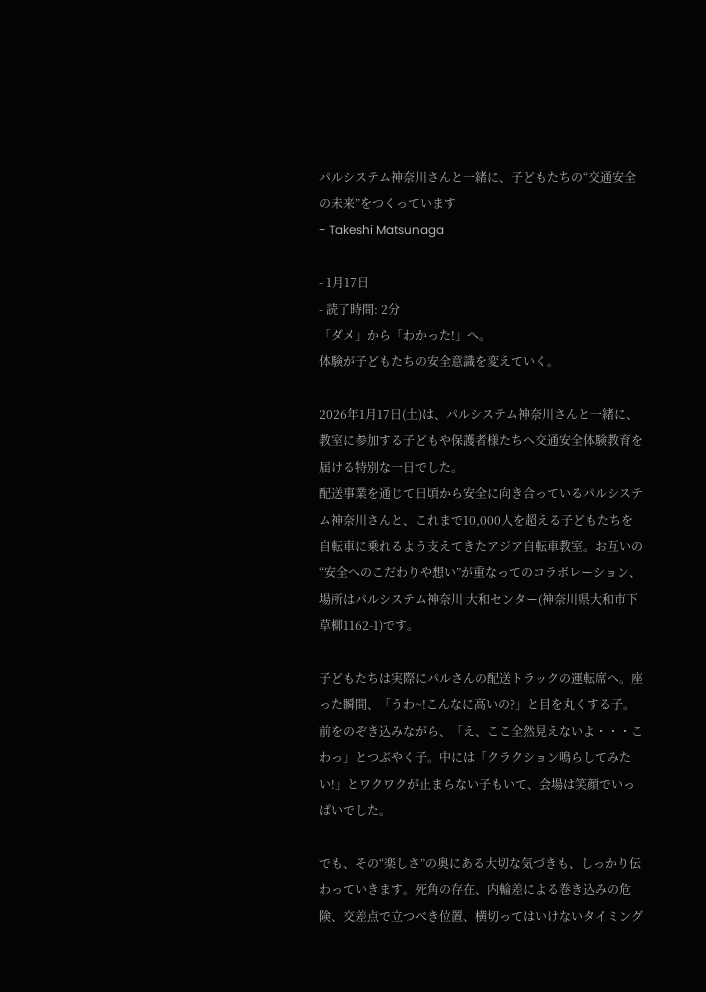パルシステム神奈川さんと一緒に、子どもたちの“交通安全の未来”をつくっています
- Takeshi Matsunaga

- 1月17日
- 読了時間: 2分
「ダメ」から「わかった!」へ。
体験が子どもたちの安全意識を変えていく。

2026年1月17日(土)は、パルシステム神奈川さんと一緒に、教室に参加する子どもや保護者様たちへ交通安全体験教育を届ける特別な一日でした。
配送事業を通じて日頃から安全に向き合っているパルシステム神奈川さんと、これまで10,000人を超える子どもたちを自転車に乗れるよう支えてきたアジア自転車教室。お互いの“安全へのこだわりや想い”が重なってのコラボレーション、場所はパルシステム神奈川 大和センター(神奈川県大和市下草柳1162-1)です。

子どもたちは実際にパルさんの配送トラックの運転席へ。座った瞬間、「うわ~!こんなに高いの?」と目を丸くする子。前をのぞき込みながら、「え、ここ全然見えないよ・・・こわっ」とつぶやく子。中には「クラクション鳴らしてみたい!」とワクワクが止まらない子もいて、会場は笑顔でいっぱいでした。

でも、その“楽しさ”の奥にある大切な気づきも、しっかり伝わっていきます。死角の存在、内輪差による巻き込みの危険、交差点で立つべき位置、横切ってはいけないタイミング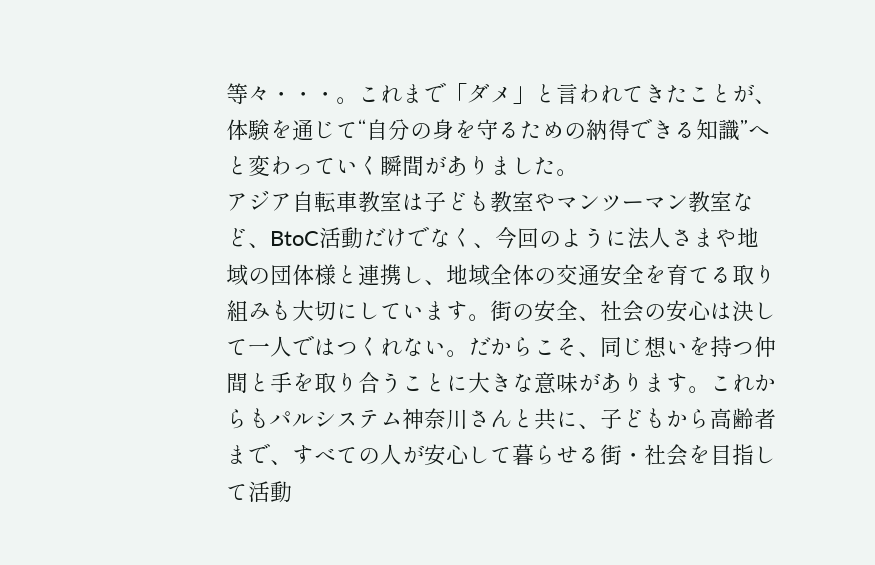等々・・・。これまで「ダメ」と言われてきたことが、体験を通じて“自分の身を守るための納得できる知識”へと変わっていく瞬間がありました。
アジア自転車教室は子ども教室やマンツーマン教室など、BtoC活動だけでなく、今回のように法人さまや地域の団体様と連携し、地域全体の交通安全を育てる取り組みも大切にしています。街の安全、社会の安心は決して一人ではつくれない。だからこそ、同じ想いを持つ仲間と手を取り合うことに大きな意味があります。これからもパルシステム神奈川さんと共に、子どもから高齢者まで、すべての人が安心して暮らせる街・社会を目指して活動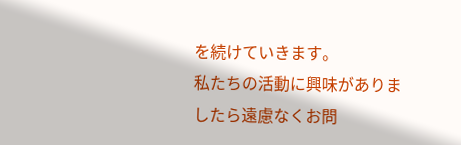を続けていきます。
私たちの活動に興味がありましたら遠慮なくお問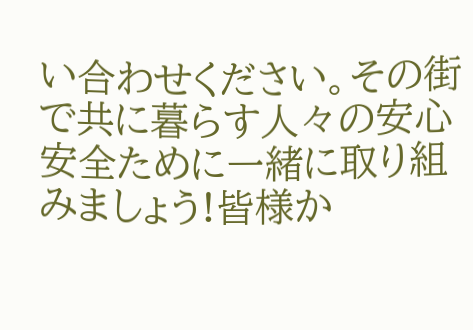い合わせください。その街で共に暮らす人々の安心安全ために一緒に取り組みましょう!皆様か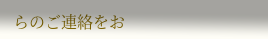らのご連絡をお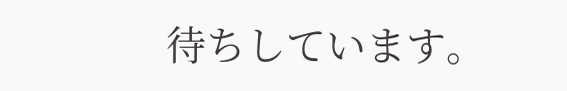待ちしています。